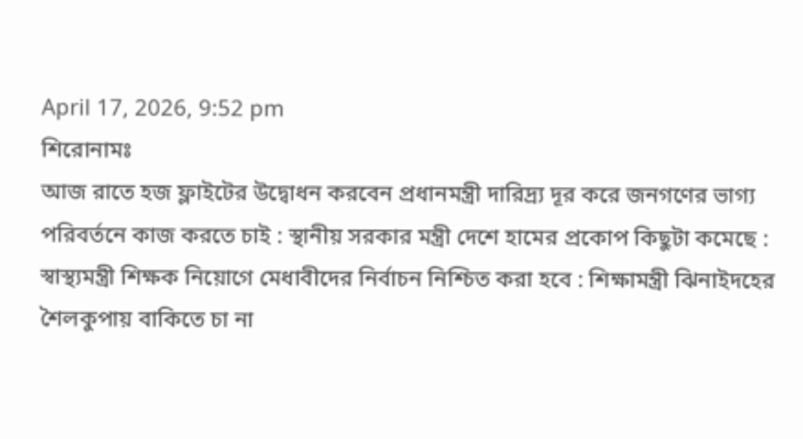April 17, 2026, 9:52 pm
শিরোনামঃ
আজ রাতে হজ ফ্লাইটের উদ্বোধন করবেন প্রধানমন্ত্রী দারিদ্র্য দূর করে জনগণের ভাগ্য পরিবর্তনে কাজ করতে চাই : স্থানীয় সরকার মন্ত্রী দেশে হামের প্রকোপ কিছুটা কমেছে : স্বাস্থ্যমন্ত্রী শিক্ষক নিয়োগে মেধাবীদের নির্বাচন নিশ্চিত করা হবে : শিক্ষামন্ত্রী ঝিনাইদহের শৈলকুপায় বাকিতে চা না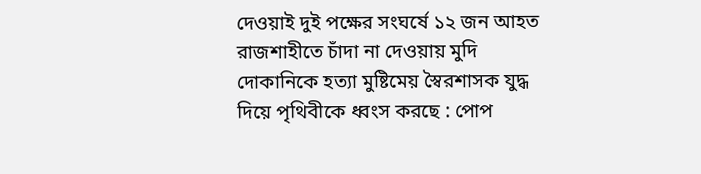দেওয়াই দুই পক্ষের সংঘর্ষে ১২ জন আহত রাজশাহীতে চাঁদা না দেওয়ায় মুদি দোকানিকে হত্যা মুষ্টিমেয় স্বৈরশাসক যুদ্ধ দিয়ে পৃথিবীকে ধ্বংস করছে : পোপ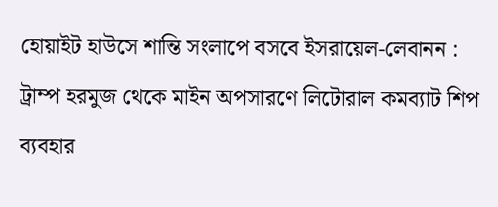হোয়াইট হাউসে শান্তি সংলাপে বসবে ইসরায়েল-লেবানন : ট্রাম্প হরমুজ থেকে মাইন অপসারণে লিটোরাল কমব্যাট শিপ ব্যবহার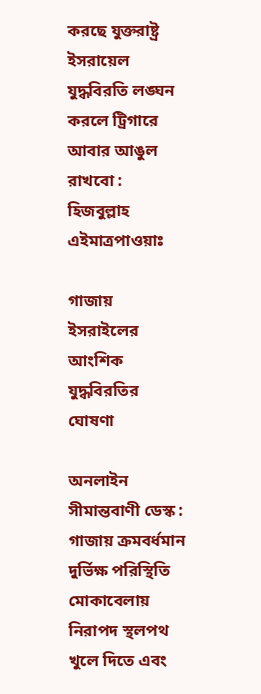করছে যুক্তরাষ্ট্র ইসরায়েল যুদ্ধবিরতি লঙ্ঘন করলে ট্রিগারে আবার আঙুল রাখবো : হিজবুল্লাহ
এইমাত্রপাওয়াঃ

গাজায় ইসরাইলের আংশিক যুদ্ধবিরতির ঘোষণা

অনলাইন সীমান্তবাণী ডেস্ক : গাজায় ক্রমবর্ধমান দুর্ভিক্ষ পরিস্থিতি মোকাবেলায় নিরাপদ স্থলপথ খুলে দিতে এবং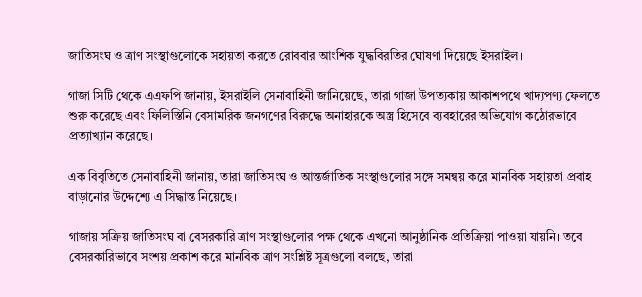জাতিসংঘ ও ত্রাণ সংস্থাগুলোকে সহায়তা করতে রোববার আংশিক যুদ্ধবিরতির ঘোষণা দিয়েছে ইসরাইল।

গাজা সিটি থেকে এএফপি জানায়, ইসরাইলি সেনাবাহিনী জানিয়েছে, তারা গাজা উপত্যকায় আকাশপথে খাদ্যপণ্য ফেলতে শুরু করেছে এবং ফিলিস্তিনি বেসামরিক জনগণের বিরুদ্ধে অনাহারকে অস্ত্র হিসেবে ব্যবহারের অভিযোগ কঠোরভাবে প্রত্যাখ্যান করেছে।

এক বিবৃতিতে সেনাবাহিনী জানায়, তারা জাতিসংঘ ও আন্তর্জাতিক সংস্থাগুলোর সঙ্গে সমন্বয় করে মানবিক সহায়তা প্রবাহ বাড়ানোর উদ্দেশ্যে এ সিদ্ধান্ত নিয়েছে।

গাজায় সক্রিয় জাতিসংঘ বা বেসরকারি ত্রাণ সংস্থাগুলোর পক্ষ থেকে এখনো আনুষ্ঠানিক প্রতিক্রিয়া পাওয়া যায়নি। তবে বেসরকারিভাবে সংশয় প্রকাশ করে মানবিক ত্রাণ সংশ্লিষ্ট সূত্রগুলো বলছে, তারা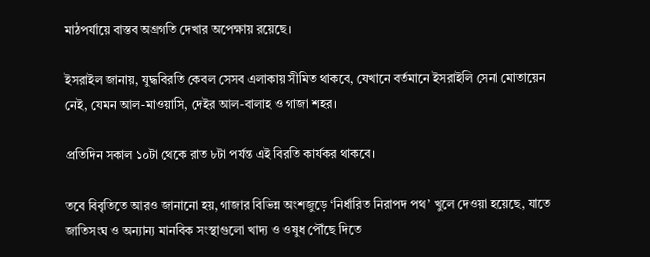মাঠপর্যায়ে বাস্তব অগ্রগতি দেখার অপেক্ষায় রয়েছে।

ইসরাইল জানায়, যুদ্ধবিরতি কেবল সেসব এলাকায় সীমিত থাকবে, যেখানে বর্তমানে ইসরাইলি সেনা মোতায়েন নেই, যেমন আল-মাওয়াসি, দেইর আল-বালাহ ও গাজা শহর।

প্রতিদিন সকাল ১০টা থেকে রাত ৮টা পর্যন্ত এই বিরতি কার্যকর থাকবে।

তবে বিবৃতিতে আরও জানানো হয়, গাজার বিভিন্ন অংশজুড়ে ‘নির্ধারিত নিরাপদ পথ’ খুলে দেওয়া হয়েছে, যাতে জাতিসংঘ ও অন্যান্য মানবিক সংস্থাগুলো খাদ্য ও ওষুধ পৌঁছে দিতে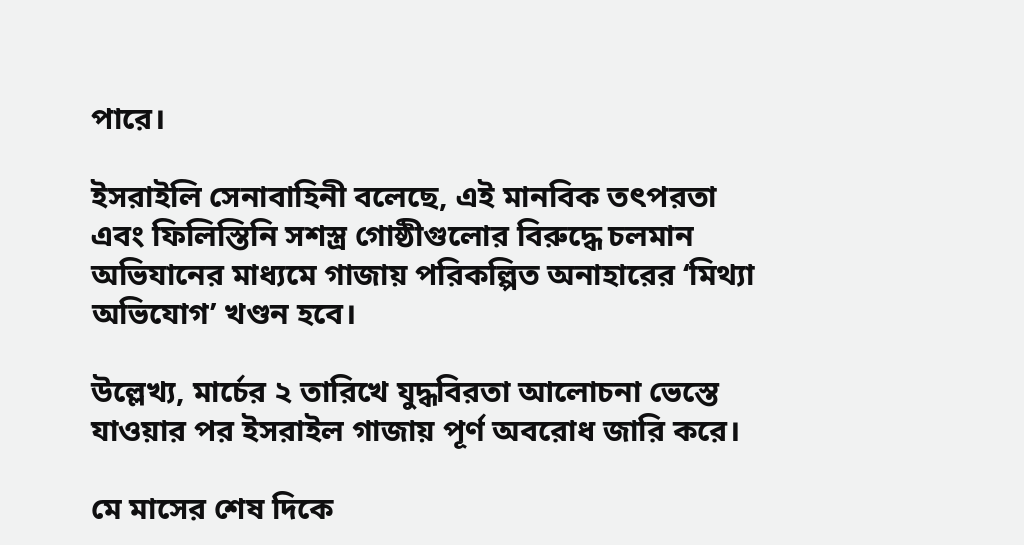পারে।

ইসরাইলি সেনাবাহিনী বলেছে, এই মানবিক তৎপরতা এবং ফিলিস্তিনি সশস্ত্র গোষ্ঠীগুলোর বিরুদ্ধে চলমান অভিযানের মাধ্যমে গাজায় পরিকল্পিত অনাহারের ‘মিথ্যা অভিযোগ’ খণ্ডন হবে।

উল্লেখ্য, মার্চের ২ তারিখে যুদ্ধবিরতা আলোচনা ভেস্তে যাওয়ার পর ইসরাইল গাজায় পূর্ণ অবরোধ জারি করে।

মে মাসের শেষ দিকে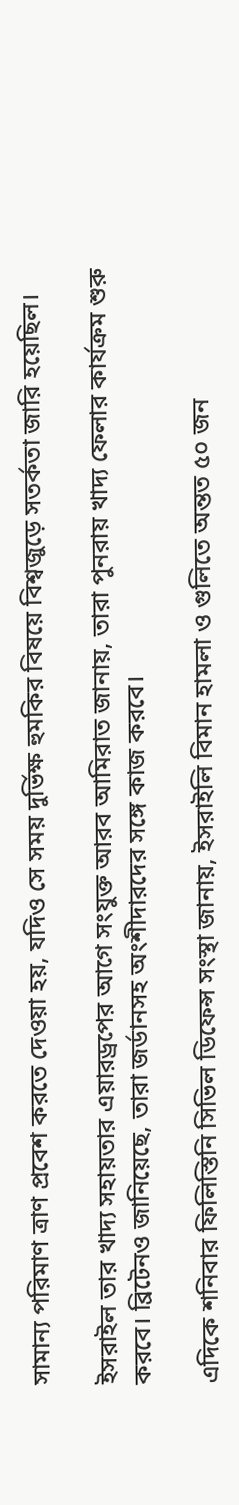সামান্য পরিমাণ ত্রাণ প্রবেশ করতে দেওয়া হয়, যদিও সে সময় দুর্ভিক্ষ হুমকির বিষয়ে বিশ্বজুড়ে সতর্কতা জারি হয়েছিল।

ইসরাইল তার খাদ্য সহায়তার এয়ারড্রপের আগে সংযুক্ত আরব আমিরাত জানায়, তারা পুনরায় খাদ্য ফেলার কার্যক্রম শুরু করবে। ব্রিটেনও জানিয়েছে, তারা জর্ডানসহ অংশীদারদের সঙ্গে কাজ করবে।

এদিকে শনিবার ফিলিস্তিনি সিভিল ডিফেন্স সংস্থা জানায়, ইসরাইলি বিমান হামলা ও গুলিতে অন্তত ৫০ জন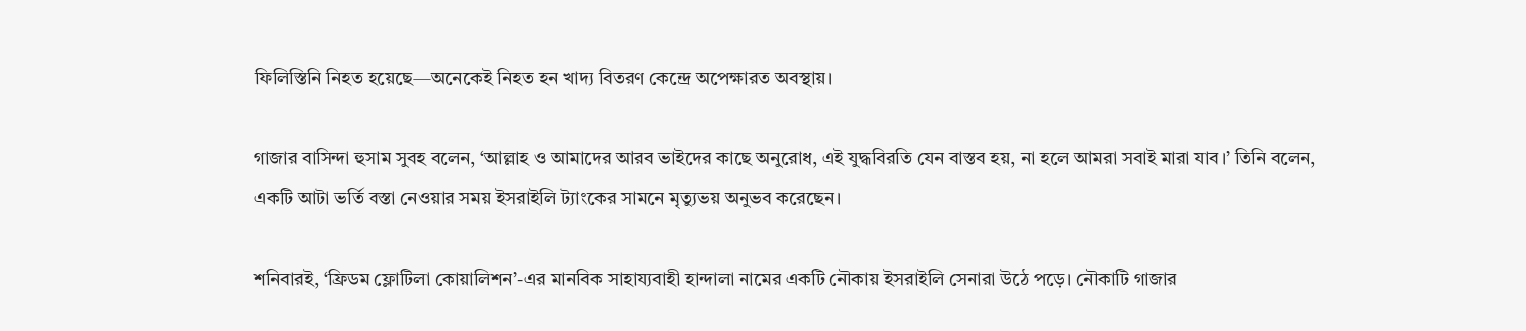ফিলিস্তিনি নিহত হয়েছে—অনেকেই নিহত হন খাদ্য বিতরণ কেন্দ্রে অপেক্ষারত অবস্থায়।

গাজার বাসিন্দা হুসাম সুবহ বলেন, ‘আল্লাহ ও আমাদের আরব ভাইদের কাছে অনুরোধ, এই যুদ্ধবিরতি যেন বাস্তব হয়, না হলে আমরা সবাই মারা যাব।’ তিনি বলেন, একটি আটা ভর্তি বস্তা নেওয়ার সময় ইসরাইলি ট্যাংকের সামনে মৃত্যুভয় অনুভব করেছেন।

শনিবারই, ‘ফ্রিডম ফ্লোটিলা কোয়ালিশন’-এর মানবিক সাহায্যবাহী হান্দালা নামের একটি নৌকায় ইসরাইলি সেনারা উঠে পড়ে। নৌকাটি গাজার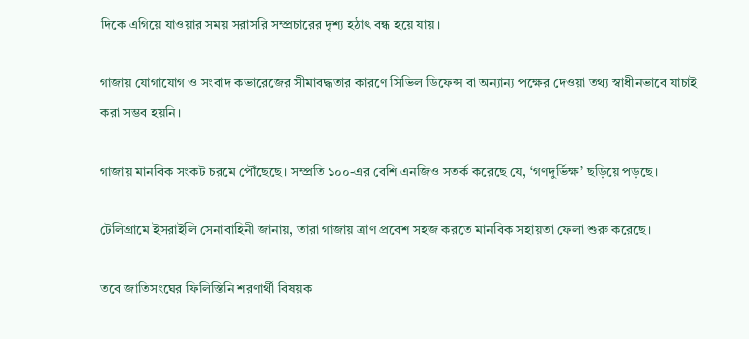দিকে এগিয়ে যাওয়ার সময় সরাসরি সম্প্রচারের দৃশ্য হঠাৎ বন্ধ হয়ে যায়।

গাজায় যোগাযোগ ও সংবাদ কভারেজের সীমাবদ্ধতার কারণে সিভিল ডিফেন্স বা অন্যান্য পক্ষের দেওয়া তথ্য স্বাধীনভাবে যাচাই করা সম্ভব হয়নি।

গাজায় মানবিক সংকট চরমে পৌঁছেছে। সম্প্রতি ১০০-এর বেশি এনজিও সতর্ক করেছে যে, ‘গণদুর্ভিক্ষ’ ছড়িয়ে পড়ছে।

টেলিগ্রামে ইসরাইলি সেনাবাহিনী জানায়, তারা গাজায় ত্রাণ প্রবেশ সহজ করতে মানবিক সহায়তা ফেলা শুরু করেছে।

তবে জাতিসংঘের ফিলিস্তিনি শরণার্থী বিষয়ক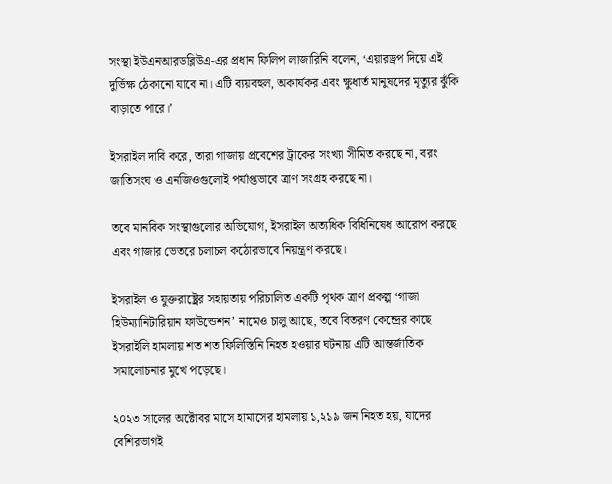সংস্থা ইউএনআরডব্লিউএ-এর প্রধান ফিলিপ লাজারিনি বলেন, ‘এয়ারড্রপ দিয়ে এই দুর্ভিক্ষ ঠেকানো যাবে না। এটি ব্যয়বহুল, অকার্যকর এবং ক্ষুধার্ত মানুষদের মৃত্যুর ঝুঁকি বাড়াতে পারে।’

ইসরাইল দাবি করে, তারা গাজায় প্রবেশের ট্রাকের সংখ্যা সীমিত করছে না, বরং জাতিসংঘ ও এনজিওগুলোই পর্যাপ্তভাবে ত্রাণ সংগ্রহ করছে না।

তবে মানবিক সংস্থাগুলোর অভিযোগ, ইসরাইল অত্যধিক বিধিনিষেধ আরোপ করছে এবং গাজার ভেতরে চলাচল কঠোরভাবে নিয়ন্ত্রণ করছে।

ইসরাইল ও যুক্তরাষ্ট্রের সহায়তায় পরিচালিত একটি পৃথক ত্রাণ প্রকল্প ‘গাজা হিউম্যানিটারিয়ান ফাউন্ডেশন’ নামেও চালু আছে, তবে বিতরণ কেন্দ্রের কাছে ইসরাইলি হামলায় শত শত ফিলিস্তিনি নিহত হওয়ার ঘটনায় এটি আন্তর্জাতিক সমালোচনার মুখে পড়েছে।

২০২৩ সালের অক্টোবর মাসে হামাসের হামলায় ১,২১৯ জন নিহত হয়, যাদের বেশিরভাগই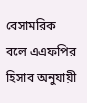বেসামরিক বলে এএফপির হিসাব অনুযায়ী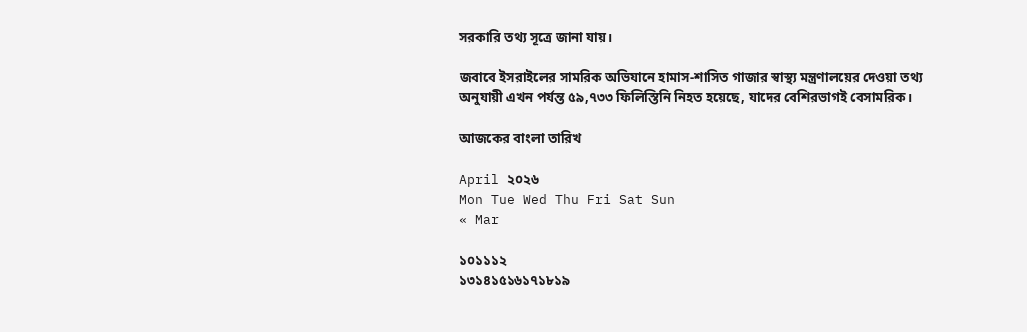সরকারি তথ্য সূত্রে জানা যায়।

জবাবে ইসরাইলের সামরিক অভিযানে হামাস-শাসিত গাজার স্বাস্থ্য মন্ত্রণালয়ের দেওয়া তথ্য অনুযায়ী এখন পর্যন্ত ৫৯,৭৩৩ ফিলিস্তিনি নিহত হয়েছে, যাদের বেশিরভাগই বেসামরিক।

আজকের বাংলা তারিখ

April ২০২৬
Mon Tue Wed Thu Fri Sat Sun
« Mar

১০১১১২
১৩১৪১৫১৬১৭১৮১৯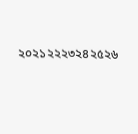২০২১২২২৩২৪২৫২৬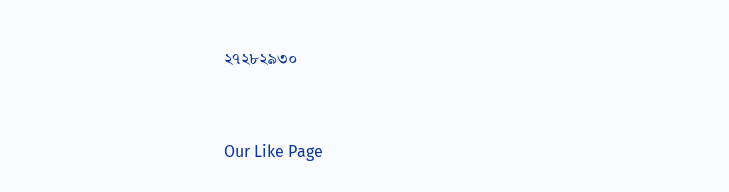২৭২৮২৯৩০


Our Like Page